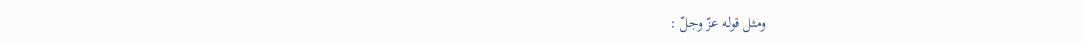ومثل قوله عزّ وجلّ :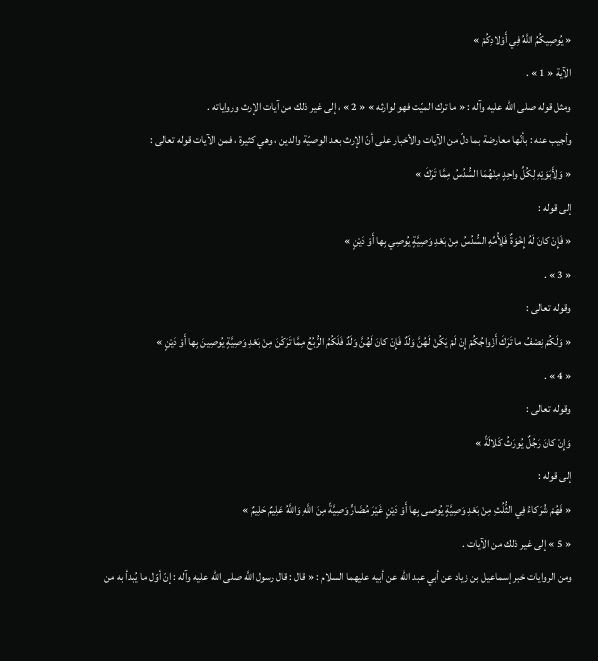« يُوصِيكُمُ اللَّهُ فِي أَوْلادِكُمْ »
الآية « 1 » .
ومثل قوله صلى الله عليه وآله : « ما ترك الميّت فهو لوارثه » « 2 » ، إلى غير ذلك من آيات الإرث ورواياته .
وأجيب عنه : بأنّها معارضة بما دلّ من الآيات والأخبار على أنّ الإرث بعد الوصيّة والدين ، وهي كثيرة ، فمن الآيات قوله تعالى :
« وَلِأَبَوَيْهِ لِكُلِّ واحِدٍ مِنْهُمَا السُّدُسُ مِمَّا تَرَكَ »
إلى قوله :
« فَإِنْ كانَ لَهُ إِخْوَةٌ فَلِأُمِّهِ السُّدُسُ مِنْ بَعْدِ وَصِيَّةٍ يُوصِي بِها أَوْ دَيْنٍ »
« 3 » .
وقوله تعالى :
« وَلَكُمْ نِصْفُ ما تَرَكَ أَزْواجُكُمْ إِنْ لَمْ يَكُنْ لَهُنَّ وَلَدٌ فَإِنْ كانَ لَهُنَّ وَلَدٌ فَلَكُمُ الرُّبُعُ مِمَّا تَرَكْنَ مِنْ بَعْدِ وَصِيَّةٍ يُوصِينَ بِها أَوْ دَيْنٍ »
« 4 » .
وقوله تعالى :
وَإِنْ كانَ رَجُلٌ يُورَثُ كَلالَةً »
إلى قوله :
« فَهُمْ شُرَكاءُ فِي الثُّلُثِ مِنْ بَعْدِ وَصِيَّةٍ يُوصى بِها أَوْ دَيْنٍ غَيْرَ مُضَارٍّ وَصِيَّةً مِنَ اللَّهِ وَاللَّهُ عَلِيمٌ حَلِيمٌ »
« 5 » إلى غير ذلك من الآيات .
ومن الروايات خبر إسماعيل بن زياد عن أبي عبد اللّه عن أبيه عليهما السلام : « قال : قال رسول اللَّه صلى الله عليه وآله : إنّ أوّل ما يُبدأ به من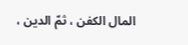المال الكفن ، ثمّ الدين ،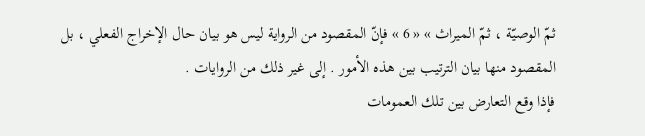ثمّ الوصيّة ، ثمّ الميراث » « 6 » فإنّ المقصود من الرواية ليس هو بيان حال الإخراج الفعلي ، بل المقصود منها بيان الترتيب بين هذه الأمور . إلى غير ذلك من الروايات .
فإذا وقع التعارض بين تلك العمومات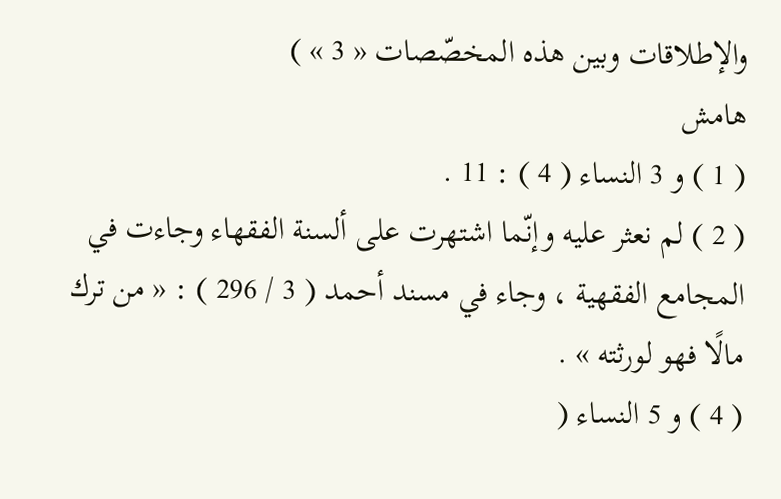والإطلاقات وبين هذه المخصّصات « 3 » )
هامش
( 1 ) و 3 النساء ( 4 ) : 11 .
( 2 ) لم نعثر عليه وإنّما اشتهرت على ألسنة الفقهاء وجاءت في المجامع الفقهية ، وجاء في مسند أحمد ( 3 / 296 ) : « من ترك مالًا فهو لورثته » .
( 4 ) و 5 النساء (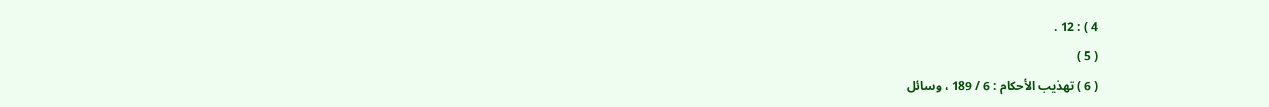4 ) : 12 .
( 5 )
( 6 ) تهذيب الأحكام : 6 / 189 ، وسائل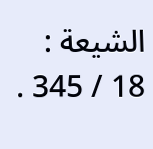الشيعة : 18 / 345 .